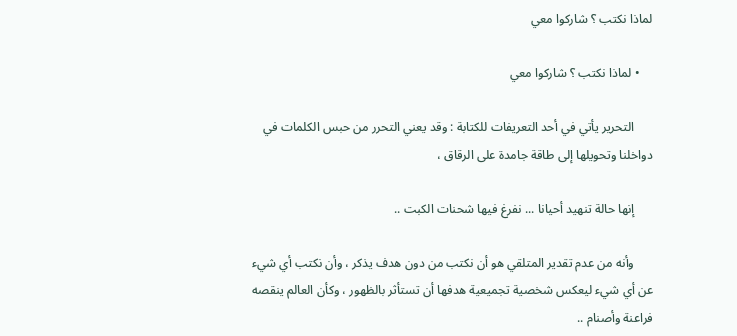لماذا نكتب ؟ شاركوا معي

    • لماذا نكتب ؟ شاركوا معي

      التحرير يأتي في أحد التعريفات للكتابة : وقد يعني التحرر من حبس الكلمات في دواخلنا وتحويلها إلى طاقة جامدة على الرقاق ،

      إنها حالة تنهيد أحيانا ... نفرغ فيها شحنات الكبت ..

      وأنه من عدم تقدير المتلقي هو أن نكتب من دون هدف يذكر ، وأن نكتب أي شيء عن أي شيء ليعكس شخصية تجميعية هدفها أن تستأثر بالظهور ، وكأن العالم ينقصه فراعنة وأصنام ..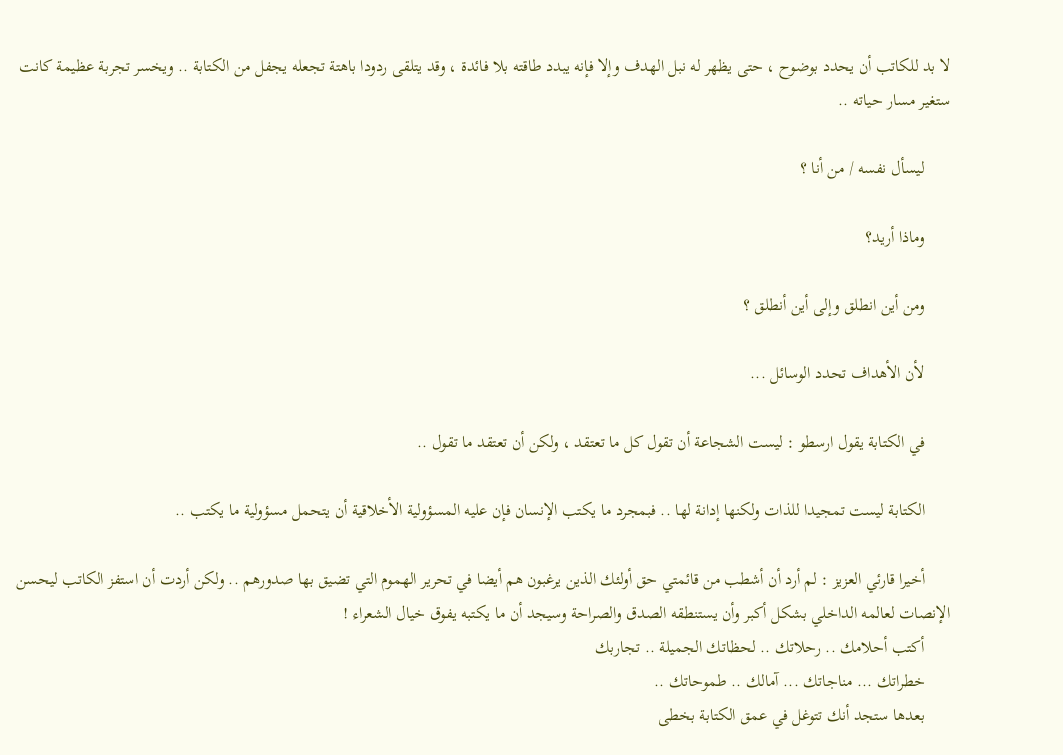لا بد للكاتب أن يحدد بوضوح ، حتى يظهر له نبل الهدف وإلا فإنه يبدد طاقته بلا فائدة ، وقد يتلقى ردودا باهتة تجعله يجفل من الكتابة .. ويخسر تجربة عظيمة كانت ستغير مسار حياته ..

      ليسأل نفسه / من أنا ؟

      وماذا أريد؟

      ومن أين انطلق وإلى أين أنطلق ؟

      لأن الأهداف تحدد الوسائل ...

      في الكتابة يقول ارسطو : ليست الشجاعة أن تقول كل ما تعتقد ، ولكن أن تعتقد ما تقول ..

      الكتابة ليست تمجيدا للذات ولكنها إدانة لها .. فبمجرد ما يكتب الإنسان فإن عليه المسؤولية الأخلاقية أن يتحمل مسؤولية ما يكتب ..

      أخيرا قارئي العزيز : لم أرد أن أشطب من قائمتي حق أولئك الذين يرغبون هم أيضا في تحرير الهموم التي تضيق بها صدورهم .. ولكن أردت أن استفز الكاتب ليحسن الإنصات لعالمه الداخلي بشكل أكبر وأن يستنطقه الصدق والصراحة وسيجد أن ما يكتبه يفوق خيال الشعراء !
      أكتب أحلامك .. رحلاتك .. لحظاتك الجميلة .. تجاربك
      خطراتك ... مناجاتك ... آمالك .. طموحاتك ..
      بعدها ستجد أنك تتوغل في عمق الكتابة بخطى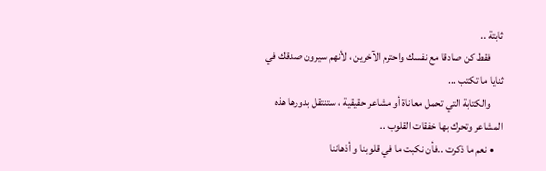ثابتة ..
      فقط كن صادقا مع نفسك واحترم الآخرين ، لأنهم سيرون صدقك في ثنايا ما تكتب ...
      والكتابة التي تحمل معاناة أو مشاعر حقيقية ، ستنتقل بدورها هذه المشاعر وتحرك بها خفقات القلوب ..
    • نعم ما ذكرت ..فأن نكبت ما في قلوبنا و أذهاننا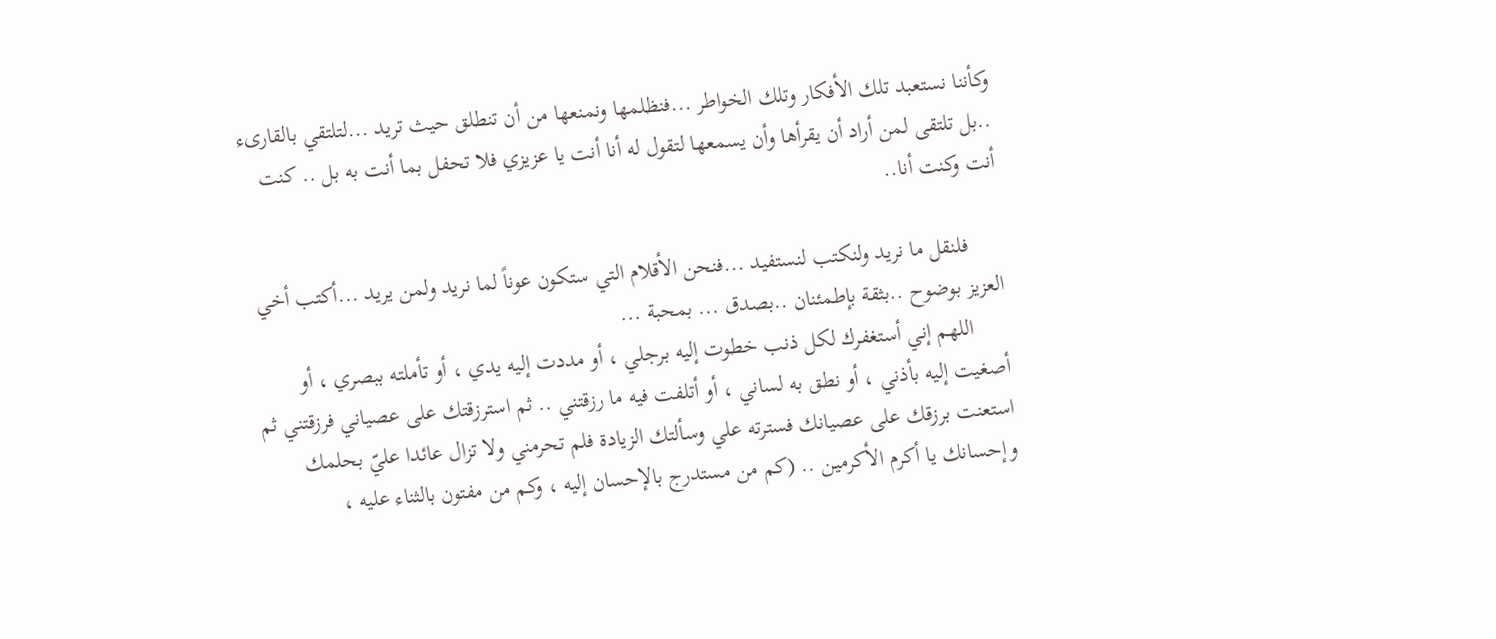وكأننا نستعبد تلك الأفكار وتلك الخواطر ...فنظلمها ونمنعها من أن تنطلق حيث تريد ...لتلتقي بالقارىء ..بل تلتقى لمن أراد أن يقرأها وأن يسمعها لتقول له أنا أنت يا عزيزي فلا تحفل بما أنت به بل .. كنت أنت وكنت أنا..

      فلنقل ما نريد ولنكتب لنستفيد ...فنحن الأقلام التي ستكون عوناً لما نريد ولمن يريد ...أكتب أخي العزيز بوضوح ..بثقة بإطمئنان ..بصدق ... بمحبة ...
      اللهم إني أستغفرك لكل ذنب خطوت إليه برجلي ، أو مددت إليه يدي ، أو تأملته ببصري ، أو أصغيت إليه بأذني ، أو نطق به لساني ، أو أتلفت فيه ما رزقتني .. ثم استرزقتك على عصياني فرزقتني ثم استعنت برزقك على عصيانك فسترته علي وسألتك الزيادة فلم تحرمني ولا تزال عائدا عليّ بحلمك وإحسانك يا أكرم الأكرمين .. (كم من مستدرج بالإحسان إليه ، وكم من مفتون بالثناء عليه ،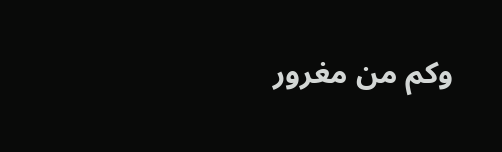وكم من مغرور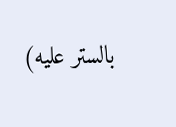بالستر عليه)